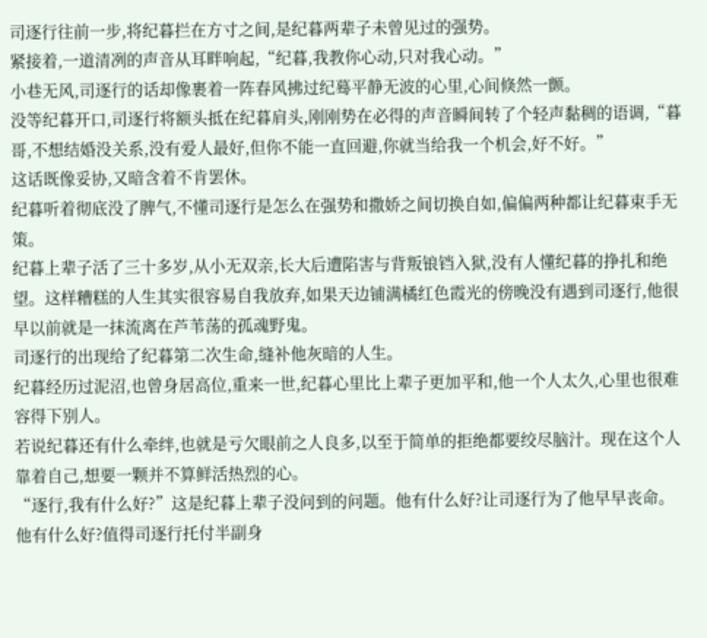司逐行往前一步,将纪暮拦在方寸之间,是纪暮两辈子未曾见过的强势。
紧接着,一道清冽的声音从耳畔响起,“纪暮,我教你心动,只对我心动。”
小巷无风,司逐行的话却像裹着一阵春风拂过纪蓦平静无波的心里,心间倏然一颤。
没等纪暮开口,司逐行将额头抵在纪暮肩头,刚刚势在必得的声音瞬间转了个轻声黏稠的语调,“暮哥,不想结婚没关系,没有爱人最好,但你不能一直回避,你就当给我一个机会,好不好。”
这话既像妥协,又暗含着不肯罢休。
纪暮听着彻底没了脾气,不懂司逐行是怎么在强势和撒娇之间切换自如,偏偏两种都让纪暮束手无策。
纪暮上辈子活了三十多岁,从小无双亲,长大后遭陷害与背叛锒铛入狱,没有人懂纪暮的挣扎和绝望。这样糟糕的人生其实很容易自我放弃,如果天边铺满橘红色霞光的傍晚没有遇到司逐行,他很早以前就是一抹流离在芦苇荡的孤魂野鬼。
司逐行的出现给了纪暮第二次生命,缝补他灰暗的人生。
纪暮经历过泥沼,也曾身居高位,重来一世,纪暮心里比上辈子更加平和,他一个人太久,心里也很难容得下别人。
若说纪暮还有什么牵绊,也就是亏欠眼前之人良多,以至于简单的拒绝都要绞尽脑汁。现在这个人靠着自己,想要一颗并不算鲜活热烈的心。
“逐行,我有什么好?”这是纪暮上辈子没问到的问题。他有什么好?让司逐行为了他早早丧命。他有什么好?值得司逐行托付半副身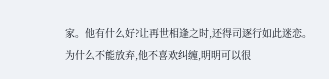家。他有什么好?让再世相逢之时,还得司逐行如此迷恋。
为什么不能放弃,他不喜欢纠缠,明明可以很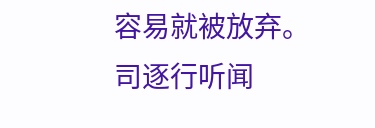容易就被放弃。
司逐行听闻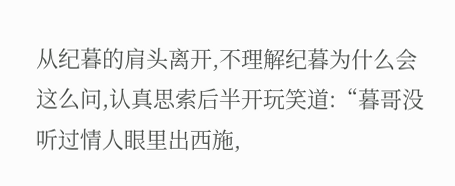从纪暮的肩头离开,不理解纪暮为什么会这么问,认真思索后半开玩笑道:“暮哥没听过情人眼里出西施,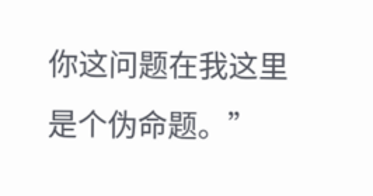你这问题在我这里是个伪命题。”